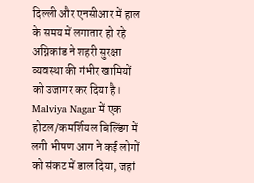दिल्ली और एनसीआर में हाल के समय में लगातार हो रहे अग्निकांड ने शहरी सुरक्षा व्यवस्था की गंभीर खामियों को उजागर कर दिया है। Malviya Nagar में एक होटल/कमर्शियल बिल्डिंग में लगी भीषण आग ने कई लोगों को संकट में डाल दिया, जहां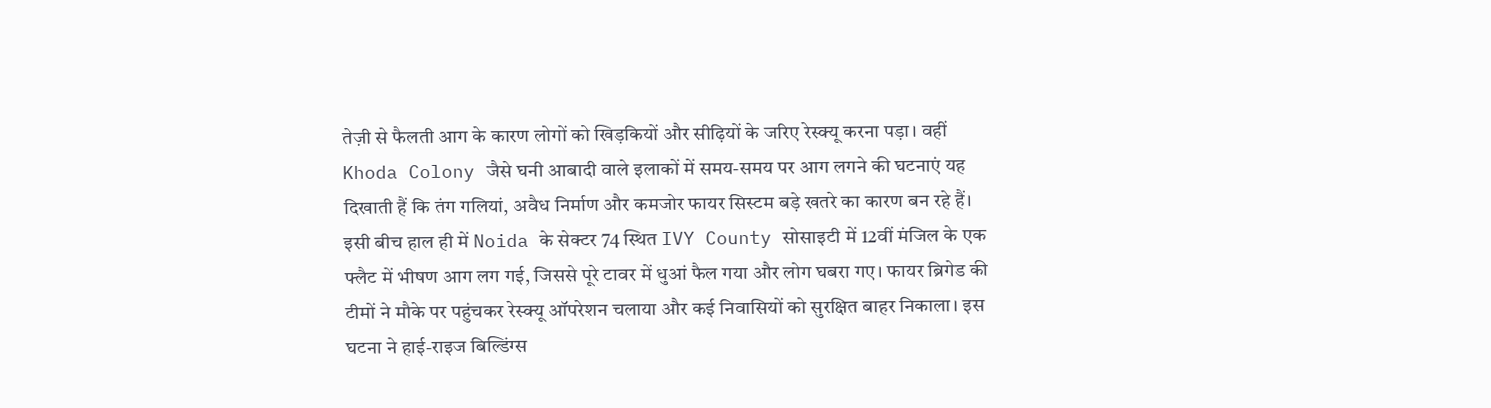तेज़ी से फैलती आग के कारण लोगों को खिड़कियों और सीढ़ियों के जरिए रेस्क्यू करना पड़ा। वहीं Khoda Colony जैसे घनी आबादी वाले इलाकों में समय-समय पर आग लगने की घटनाएं यह दिखाती हैं कि तंग गलियां, अवैध निर्माण और कमजोर फायर सिस्टम बड़े खतरे का कारण बन रहे हैं।
इसी बीच हाल ही में Noida के सेक्टर 74 स्थित IVY County सोसाइटी में 12वीं मंजिल के एक फ्लैट में भीषण आग लग गई, जिससे पूरे टावर में धुआं फैल गया और लोग घबरा गए। फायर ब्रिगेड की टीमों ने मौके पर पहुंचकर रेस्क्यू ऑपरेशन चलाया और कई निवासियों को सुरक्षित बाहर निकाला। इस घटना ने हाई-राइज बिल्डिंग्स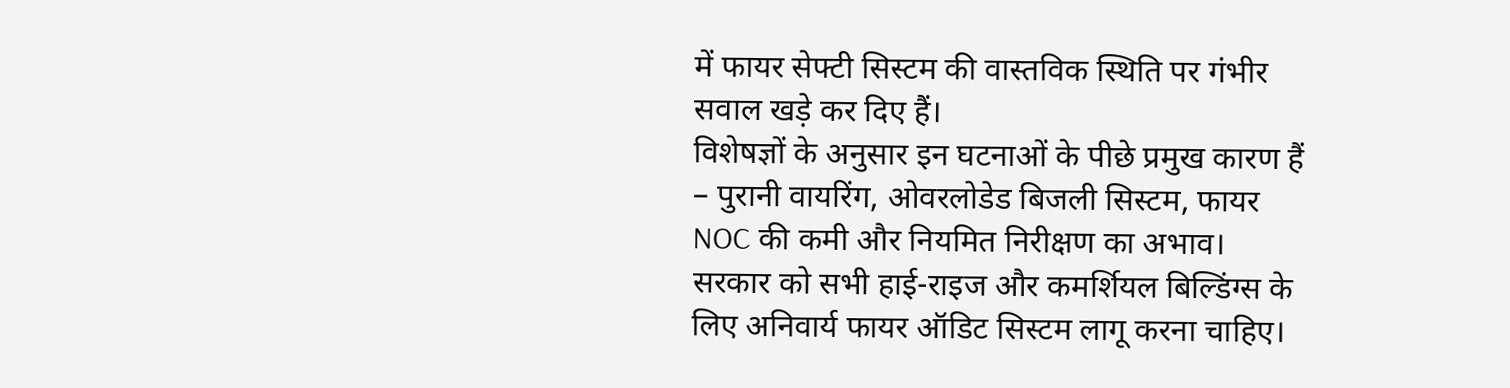में फायर सेफ्टी सिस्टम की वास्तविक स्थिति पर गंभीर सवाल खड़े कर दिए हैं।
विशेषज्ञों के अनुसार इन घटनाओं के पीछे प्रमुख कारण हैं – पुरानी वायरिंग, ओवरलोडेड बिजली सिस्टम, फायर NOC की कमी और नियमित निरीक्षण का अभाव।
सरकार को सभी हाई-राइज और कमर्शियल बिल्डिंग्स के लिए अनिवार्य फायर ऑडिट सिस्टम लागू करना चाहिए।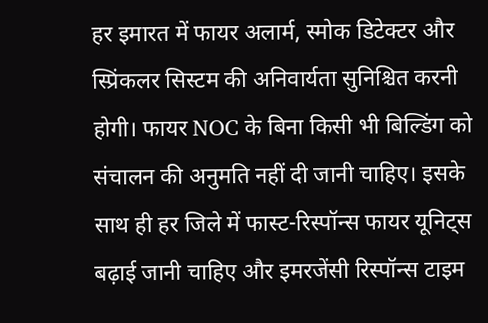हर इमारत में फायर अलार्म, स्मोक डिटेक्टर और स्प्रिंकलर सिस्टम की अनिवार्यता सुनिश्चित करनी होगी। फायर NOC के बिना किसी भी बिल्डिंग को संचालन की अनुमति नहीं दी जानी चाहिए। इसके साथ ही हर जिले में फास्ट-रिस्पॉन्स फायर यूनिट्स बढ़ाई जानी चाहिए और इमरजेंसी रिस्पॉन्स टाइम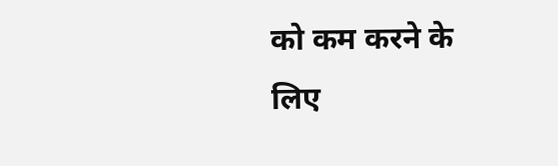को कम करने के लिए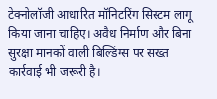टेक्नोलॉजी आधारित मॉनिटरिंग सिस्टम लागू किया जाना चाहिए। अवैध निर्माण और बिना सुरक्षा मानकों वाली बिल्डिंग्स पर सख्त कार्रवाई भी जरूरी है।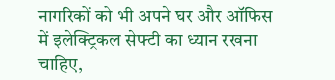नागरिकों को भी अपने घर और ऑफिस में इलेक्ट्रिकल सेफ्टी का ध्यान रखना चाहिए,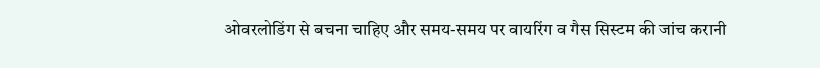ओवरलोडिंग से बचना चाहिए और समय-समय पर वायरिंग व गैस सिस्टम की जांच करानी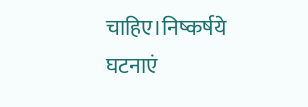चाहिए।निष्कर्षये घटनाएं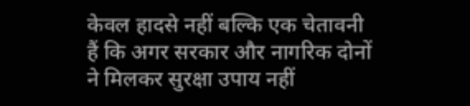केवल हादसे नहीं बल्कि एक चेतावनी हैं कि अगर सरकार और नागरिक दोनों ने मिलकर सुरक्षा उपाय नहीं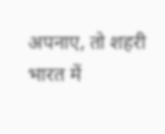अपनाए, तो शहरी भारत में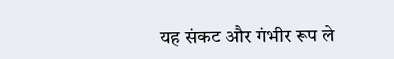यह संकट और गंभीर रूप ले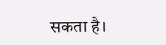सकता है।